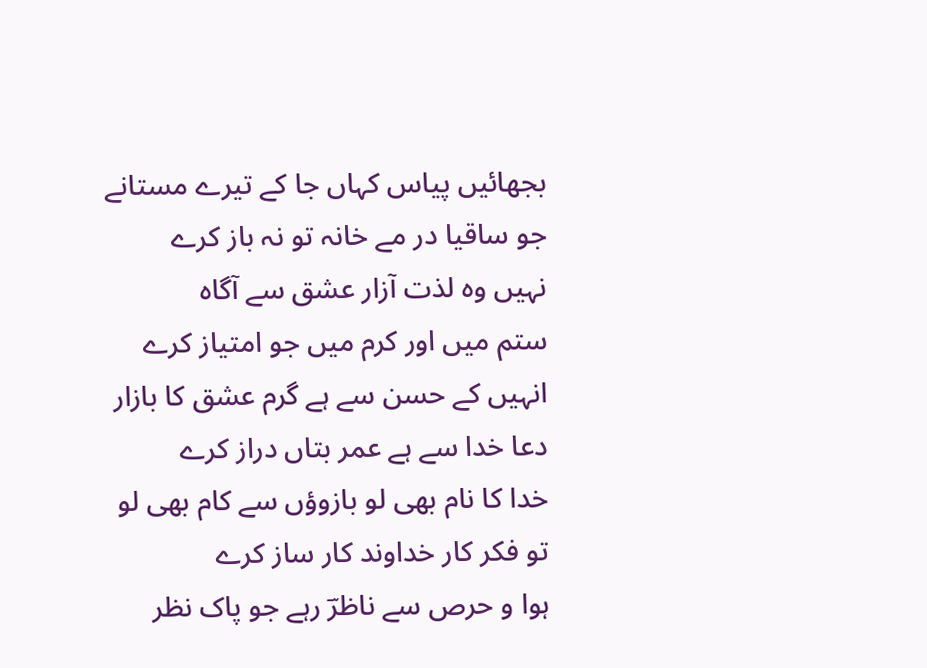بجھائیں پیاس کہاں جا کے تیرے مستانے
جو ساقیا در مے خانہ تو نہ باز کرے
نہیں وہ لذت آزار عشق سے آگاہ
ستم میں اور کرم میں جو امتیاز کرے
انہیں کے حسن سے ہے گرم عشق کا بازار
دعا خدا سے ہے عمر بتاں دراز کرے
خدا کا نام بھی لو بازوؤں سے کام بھی لو
تو فکر کار خداوند کار ساز کرے
ہوا و حرص سے ناظرؔ رہے جو پاک نظر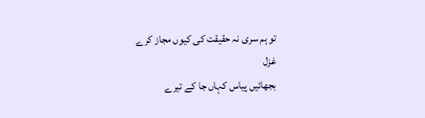تو ہم سری نہ حقیقت کی کیوں مجاز کرے
غزل
بجھائیں پیاس کہاں جا کے تیرے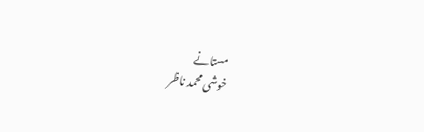مستانے
خوشی محمد ناظر